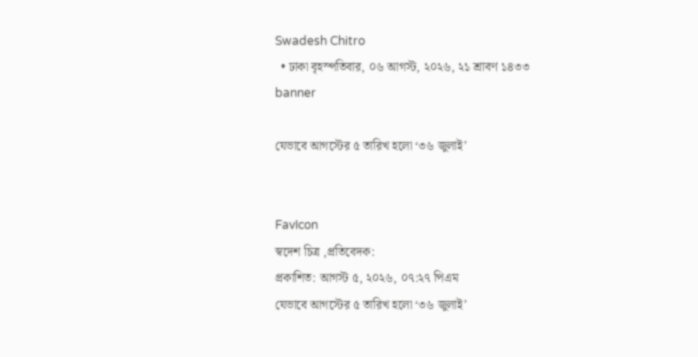Swadesh Chitro
  • ঢাকা বৃহস্পতিবার, ০৬ আগস্ট, ২০২৬, ২১ শ্রাবণ ১৪৩৩
banner

যেভাবে আগস্টের ৫ তারিখ হলো ‘৩৬ জুলাই’


FavIcon
স্বদেশ চিত্র ,প্রতিবেদক:
প্রকাশিত: আগস্ট ৫, ২০২৬, ০৭:২৭ পিএম
যেভাবে আগস্টের ৫ তারিখ হলো ‘৩৬ জুলাই’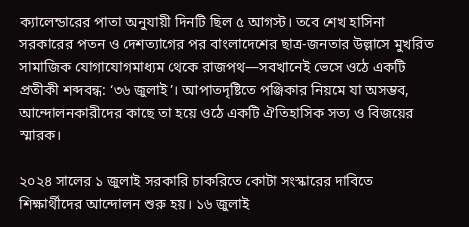ক্যালেন্ডারের পাতা অনুযায়ী দিনটি ছিল ৫ আগস্ট। তবে শেখ হাসিনা সরকারের পতন ও দেশত্যাগের পর বাংলাদেশের ছাত্র-জনতার উল্লাসে মুখরিত সামাজিক যোগাযোগমাধ্যম থেকে রাজপথ—সবখানেই ভেসে ওঠে একটি প্রতীকী শব্দবন্ধ: ‘৩৬ জুলাই’। আপাতদৃষ্টিতে পঞ্জিকার নিয়মে যা অসম্ভব, আন্দোলনকারীদের কাছে তা হয়ে ওঠে একটি ঐতিহাসিক সত্য ও বিজয়ের স্মারক।

২০২৪ সালের ১ জুলাই সরকারি চাকরিতে কোটা সংস্কারের দাবিতে শিক্ষার্থীদের আন্দোলন শুরু হয়। ১৬ জুলাই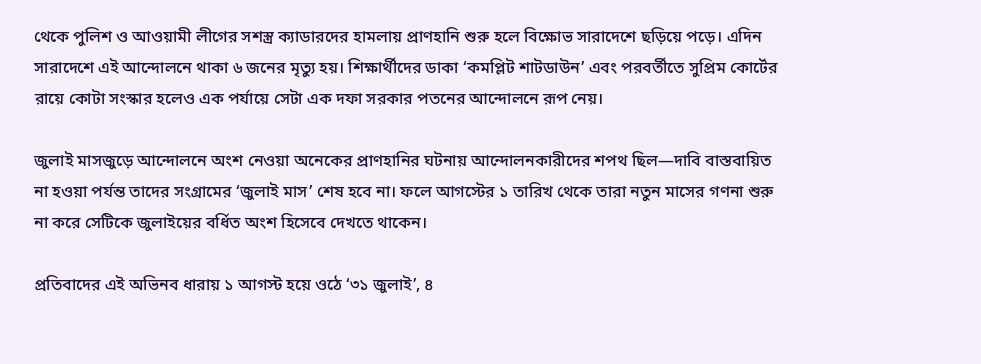থেকে পুলিশ ও আওয়ামী লীগের সশস্ত্র ক্যাডারদের হামলায় প্রাণহানি শুরু হলে বিক্ষোভ সারাদেশে ছড়িয়ে পড়ে। এদিন সারাদেশে এই আন্দোলনে থাকা ৬ জনের মৃত্যু হয়। শিক্ষার্থীদের ডাকা ‘কমপ্লিট শাটডাউন’ এবং পরবর্তীতে সুপ্রিম কোর্টের রায়ে কোটা সংস্কার হলেও এক পর্যায়ে সেটা এক দফা সরকার পতনের আন্দোলনে রূপ নেয়।

জুলাই মাসজুড়ে আন্দোলনে অংশ নেওয়া অনেকের প্রাণহানির ঘটনায় আন্দোলনকারীদের শপথ ছিল—দাবি বাস্তবায়িত না হওয়া পর্যন্ত তাদের সংগ্রামের ‘জুলাই মাস’ শেষ হবে না। ফলে আগস্টের ১ তারিখ থেকে তারা নতুন মাসের গণনা শুরু না করে সেটিকে জুলাইয়ের বর্ধিত অংশ হিসেবে দেখতে থাকেন।

প্রতিবাদের এই অভিনব ধারায় ১ আগস্ট হয়ে ওঠে ‘৩১ জুলাই’, ৪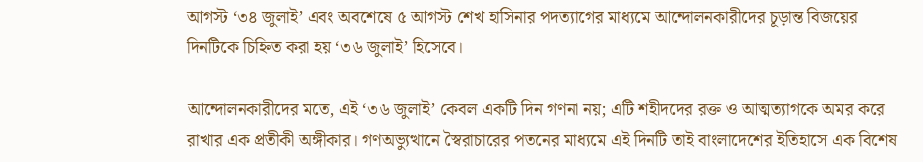আগস্ট ‘৩৪ জুলাই’ এবং অবশেষে ৫ আগস্ট শেখ হাসিনার পদত্যাগের মাধ্যমে আন্দোলনকারীদের চূড়ান্ত বিজয়ের দিনটিকে চিহ্নিত করা হয় ‘৩৬ জুলাই’ হিসেবে।

আন্দোলনকারীদের মতে, এই ‘৩৬ জুলাই’ কেবল একটি দিন গণনা নয়; এটি শহীদদের রক্ত ও আত্মত্যাগকে অমর করে রাখার এক প্রতীকী অঙ্গীকার। গণঅভ্যুত্থানে স্বৈরাচারের পতনের মাধ্যমে এই দিনটি তাই বাংলাদেশের ইতিহাসে এক বিশেষ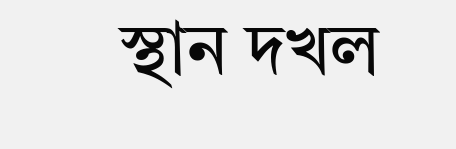স্থান দখল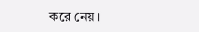করে নেয়।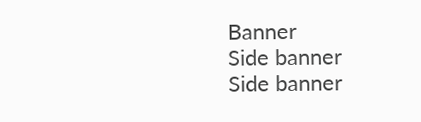Banner
Side banner
Side banner